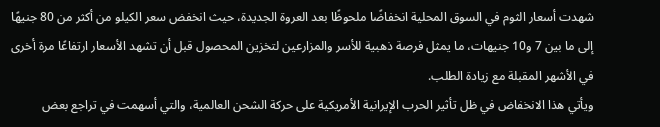شهدت أسعار الثوم في السوق المحلية انخفاضًا ملحوظًا بعد العروة الجديدة، حيث انخفض سعر الكيلو من أكثر من 80 جنيهًا إلى ما بين 7 و10 جنيهات، ما يمثل فرصة ذهبية للأسر والمزارعين لتخزين المحصول قبل أن تشهد الأسعار ارتفاعًا مرة أخرى في الأشهر المقبلة مع زيادة الطلب.
ويأتي هذا الانخفاض في ظل تأثير الحرب الإيرانية الأمريكية على حركة الشحن العالمية، والتي أسهمت في تراجع بعض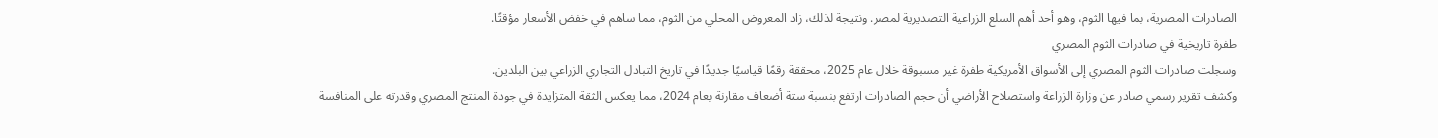الصادرات المصرية، بما فيها الثوم، وهو أحد أهم السلع الزراعية التصديرية لمصر. ونتيجة لذلك، زاد المعروض المحلي من الثوم، مما ساهم في خفض الأسعار مؤقتًا.
طفرة تاريخية في صادرات الثوم المصري
وسجلت صادرات الثوم المصري إلى الأسواق الأمريكية طفرة غير مسبوقة خلال عام 2025، محققة رقمًا قياسيًا جديدًا في تاريخ التبادل التجاري الزراعي بين البلدين.
وكشف تقرير رسمي صادر عن وزارة الزراعة واستصلاح الأراضي أن حجم الصادرات ارتفع بنسبة ستة أضعاف مقارنة بعام 2024، مما يعكس الثقة المتزايدة في جودة المنتج المصري وقدرته على المنافسة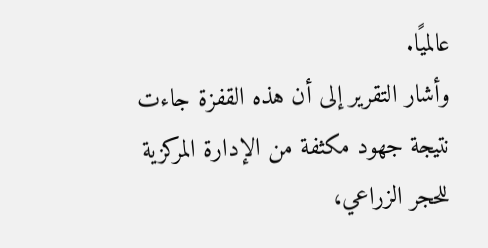عالميًا.
وأشار التقرير إلى أن هذه القفزة جاءت نتيجة جهود مكثفة من الإدارة المركزية للحجر الزراعي،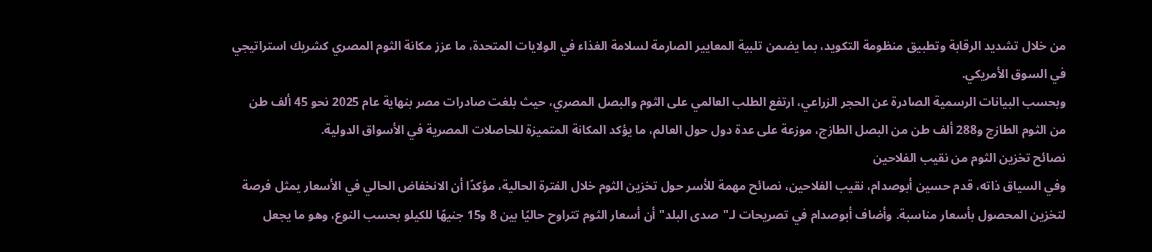من خلال تشديد الرقابة وتطبيق منظومة التكويد، بما يضمن تلبية المعايير الصارمة لسلامة الغذاء في الولايات المتحدة، ما عزز مكانة الثوم المصري كشريك استراتيجي في السوق الأمريكي.
وبحسب البيانات الرسمية الصادرة عن الحجر الزراعي، ارتفع الطلب العالمي على الثوم والبصل المصري، حيث بلغت صادرات مصر بنهاية عام 2025 نحو 45 ألف طن من الثوم الطازج و288 ألف طن من البصل الطازج، موزعة على عدة دول حول العالم، ما يؤكد المكانة المتميزة للحاصلات المصرية في الأسواق الدولية.
نصائح تخزين الثوم من نقيب الفلاحين
وفي السياق ذاته، قدم حسين أبوصدام، نقيب الفلاحين، نصائح مهمة للأسر حول تخزين الثوم خلال الفترة الحالية، مؤكدًا أن الانخفاض الحالي في الأسعار يمثل فرصة لتخزين المحصول بأسعار مناسبة. وأضاف أبوصدام في تصريحات لـ"صدى البلد" أن أسعار الثوم تتراوح حاليًا بين 8 و15 جنيهًا للكيلو بحسب النوع، وهو ما يجعل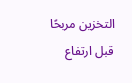التخزين مربحًا قبل ارتفاع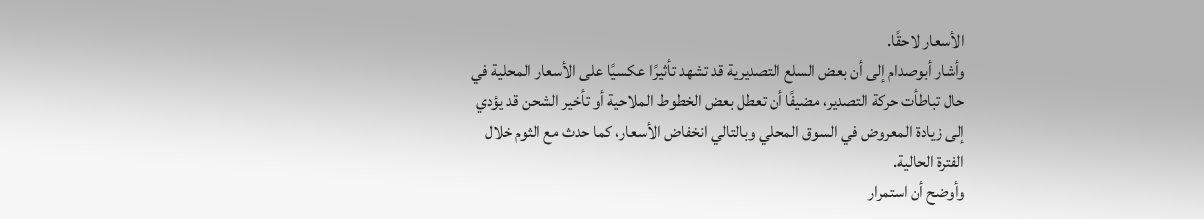الأسعار لاحقًا.
وأشار أبوصدام إلى أن بعض السلع التصديرية قد تشهد تأثيرًا عكسيًا على الأسعار المحلية في حال تباطأت حركة التصدير، مضيفًا أن تعطل بعض الخطوط الملاحية أو تأخير الشحن قد يؤدي إلى زيادة المعروض في السوق المحلي وبالتالي انخفاض الأسعار، كما حدث مع الثوم خلال الفترة الحالية.
وأوضح أن استمرار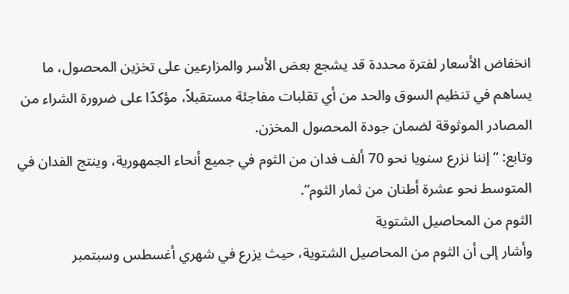انخفاض الأسعار لفترة محددة قد يشجع بعض الأسر والمزارعين على تخزين المحصول، ما يساهم في تنظيم السوق والحد من أي تقلبات مفاجئة مستقبلاً، مؤكدًا على ضرورة الشراء من المصادر الموثوقة لضمان جودة المحصول المخزن.
وتابع: “إننا نزرع سنويا نحو 70 ألف فدان من الثوم في جميع أنحاء الجمهورية، وينتج الفدان في المتوسط نحو عشرة أطنان من ثمار الثوم”.
الثوم من المحاصيل الشتوية
وأشار إلى أن الثوم من المحاصيل الشتوية، حيث يزرع في شهري أغسطس وسبتمبر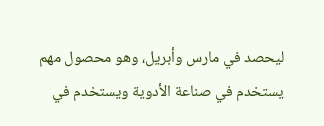ليحصد في مارس وأبريل، وهو محصول مهم يستخدم في صناعة الأدوية ويستخدم في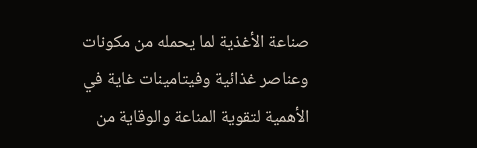صناعة الأغذية لما يحمله من مكونات وعناصر غذائية وفيتامينات غاية في الأهمية لتقوية المناعة والوقاية من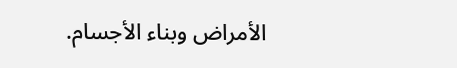الأمراض وبناء الأجسام.